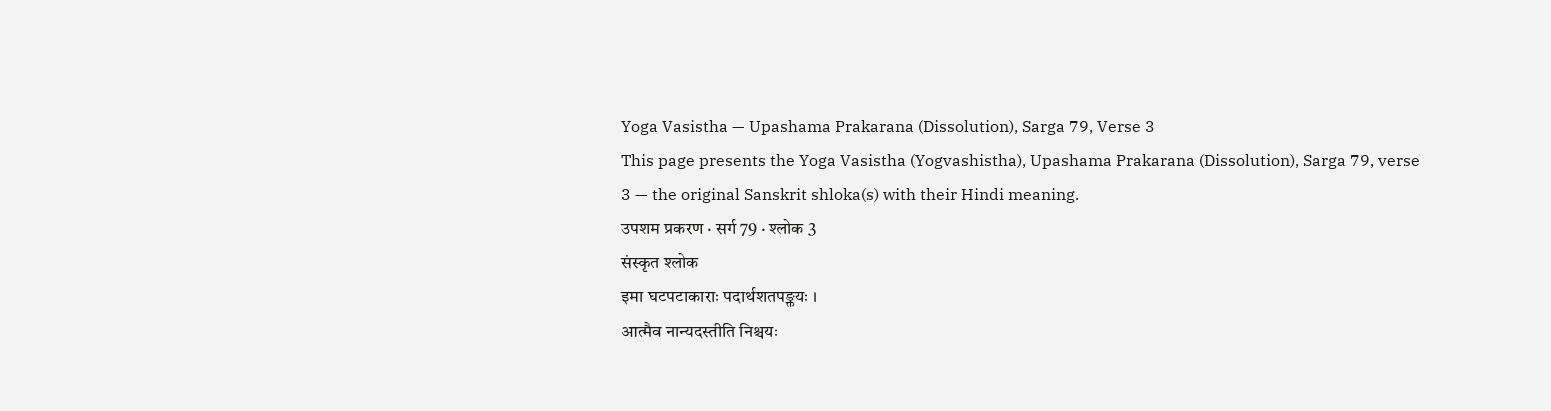Yoga Vasistha — Upashama Prakarana (Dissolution), Sarga 79, Verse 3
This page presents the Yoga Vasistha (Yogvashistha), Upashama Prakarana (Dissolution), Sarga 79, verse 3 — the original Sanskrit shloka(s) with their Hindi meaning.
उपशम प्रकरण · सर्ग 79 · श्लोक 3
संस्कृत श्लोक
इमा घटपटाकाराः पदार्थशतपङ्क्तयः ।
आत्मैव नान्यदस्तीति निश्चयः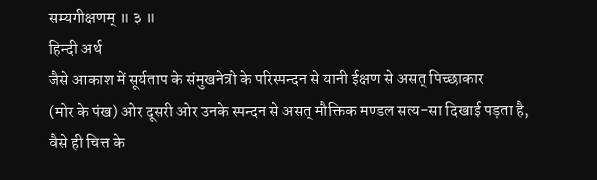सम्यगीक्षणम् ॥ ३ ॥
हिन्दी अर्थ
जैसे आकाश में सूर्यताप के संमुखनेत्रो के परिस्पन्दन से यानी ईक्षण से असत् पिच्छाकार
(मोर के पंख) ओर दूसरी ओर उनके स्पन्दन से असत् मौक्तिक मण्डल सत्य-सा दिखाई पड़ता है,
वैसे ही चित्त के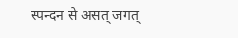स्पन्दन से असत् जगत्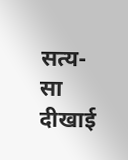सत्य-सा दीखाई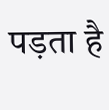पड़ता है